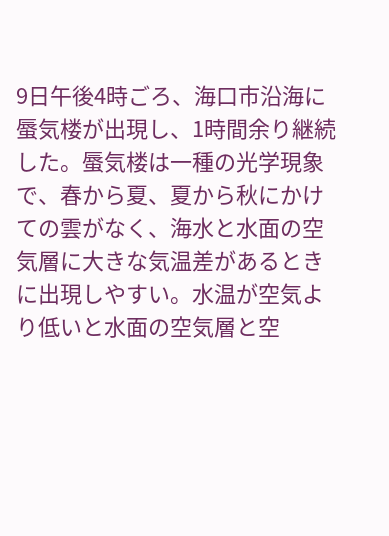9日午後4時ごろ、海口市沿海に蜃気楼が出現し、1時間余り継続した。蜃気楼は一種の光学現象で、春から夏、夏から秋にかけての雲がなく、海水と水面の空気層に大きな気温差があるときに出現しやすい。水温が空気より低いと水面の空気層と空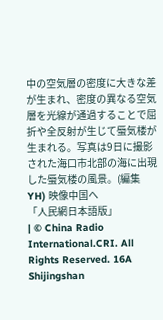中の空気層の密度に大きな差が生まれ、密度の異なる空気層を光線が通過することで屈折や全反射が生じて蜃気楼が生まれる。写真は9日に撮影された海口市北部の海に出現した蜃気楼の風景。(編集YH) 映像中国へ
「人民網日本語版」
| © China Radio International.CRI. All Rights Reserved. 16A Shijingshan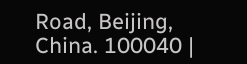Road, Beijing, China. 100040 |